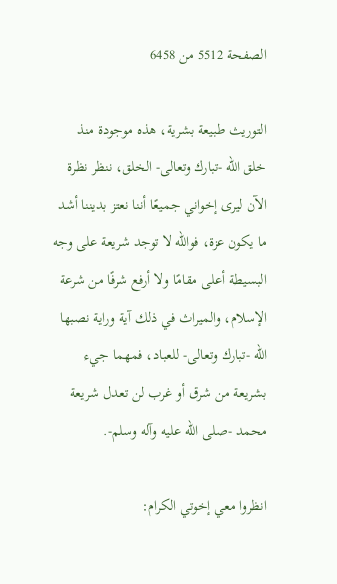الصفحة 5512 من 6458

التوريث طبيعة بشرية، هذه موجودة منذ خلق الله -تبارك وتعالى- الخلق، ننظر نظرة الآن ليرى إخواني جميعًا أننا نعتز بديننا أشد ما يكون عزة، فوالله لا توجد شريعة على وجه البسيطة أعلى مقامًا ولا أرفع شرفًا من شرعة الإسلام، والميراث في ذلك آية وراية نصبها الله -تبارك وتعالى- للعباد، فمهما جيء بشريعة من شرق أو غرب لن تعدل شريعة محمد -صلى الله عليه وآله وسلم-.

انظروا معي إخوتي الكرام: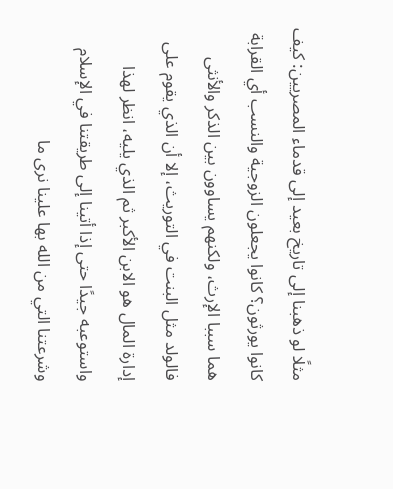مثلًا لو ذهبنا إلى تاريخ بعيد إلى قدماء المصريين: كيف كانوا يورثون؟ كانوا يجعلون الزوجية والنسب أي القرابة هما سببا الإرث، ولكنهم يساوون بين الذكر والأنثى فالولد مثل البنت في التوريث، إلا أن الذي يقوم على إدارة المال هو الابن الأكبر ثم الذي يليه، انظر لهذا واستوعبه جيدًا حتى إذا أتينا إلى طريقتنا في الإسلام وشرعتنا التي من الله بها علينا نرى ما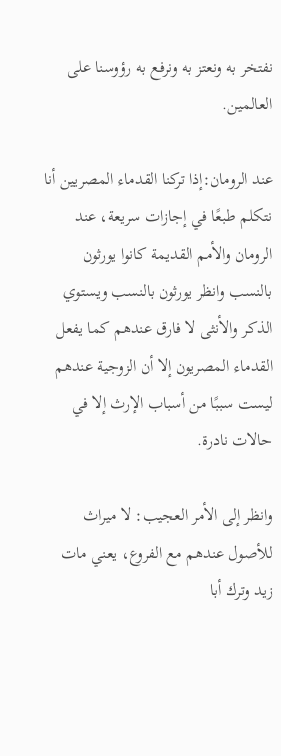نفتخر به ونعتز به ونرفع به رؤوسنا على العالمين.

عند الرومان:إذا تركنا القدماء المصريين أنا نتكلم طبعًا في إجازات سريعة، عند الرومان والأمم القديمة كانوا يورثون بالنسب وانظر يورثون بالنسب ويستوي الذكر والأنثى لا فارق عندهم كما يفعل القدماء المصريون إلا أن الزوجية عندهم ليست سببًا من أسباب الإرث إلا في حالات نادرة.

وانظر إلى الأمر العجيب: لا ميراث للأصول عندهم مع الفروع، يعني مات زيد وترك أبا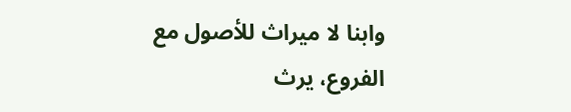وابنا لا ميراث للأصول مع الفروع، يرث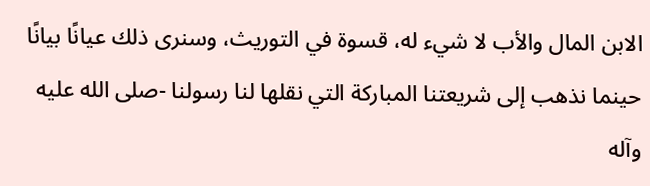الابن المال والأب لا شيء له، قسوة في التوريث، وسنرى ذلك عيانًا بيانًا حينما نذهب إلى شريعتنا المباركة التي نقلها لنا رسولنا -صلى الله عليه وآله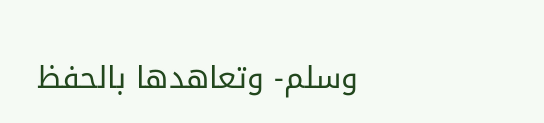وسلم- وتعاهدها بالحفظ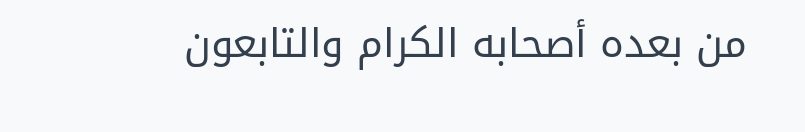من بعده أصحابه الكرام والتابعون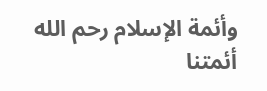وأئمة الإسلام رحم الله أئمتنا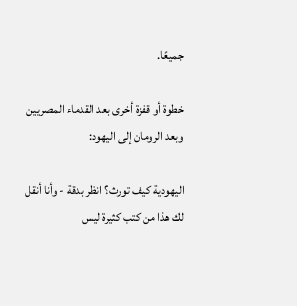جميعًا.

خطوة أو قفزة أخرى بعد القدماء المصريين وبعد الرومان إلى اليهود:

اليهودية كيف تورث؟ انظر بدقة - وأنا أنقل لك هذا من كتب كثيرة ليس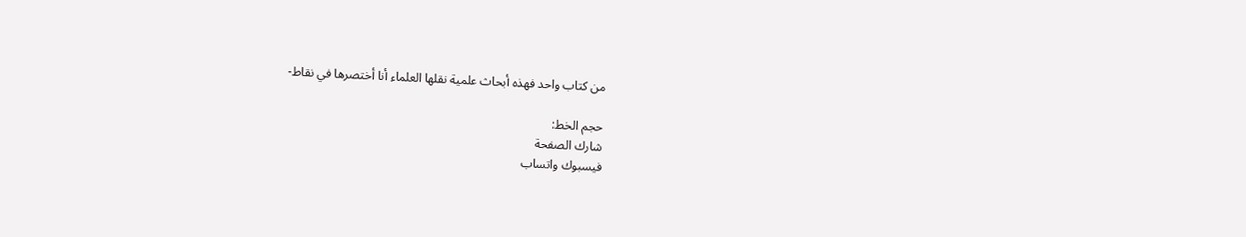من كتاب واحد فهذه أبحاث علمية نقلها العلماء أنا أختصرها في نقاط-

حجم الخط:
شارك الصفحة
فيسبوك واتساب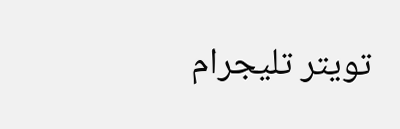تويتر تليجرام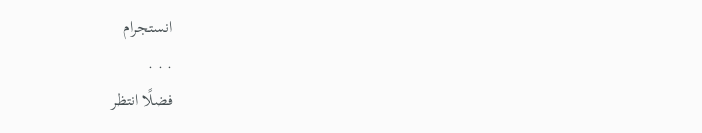انستجرام
. . .
فضلًا انتظر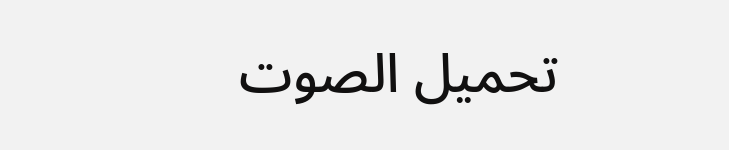تحميل الصوت